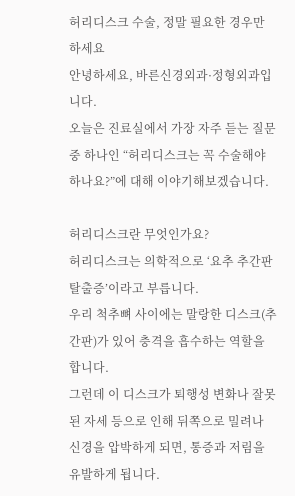허리디스크 수술, 정말 필요한 경우만 하세요
안녕하세요, 바른신경외과·정형외과입니다.
오늘은 진료실에서 가장 자주 듣는 질문 중 하나인 “허리디스크는 꼭 수술해야 하나요?”에 대해 이야기해보겠습니다.

허리디스크란 무엇인가요?
허리디스크는 의학적으로 ‘요추 추간판 탈출증’이라고 부릅니다.
우리 척추뼈 사이에는 말랑한 디스크(추간판)가 있어 충격을 흡수하는 역할을 합니다.
그런데 이 디스크가 퇴행성 변화나 잘못된 자세 등으로 인해 뒤쪽으로 밀려나 신경을 압박하게 되면, 통증과 저림을 유발하게 됩니다.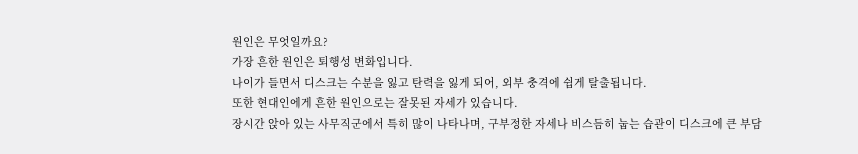원인은 무엇일까요?
가장 흔한 원인은 퇴행성 변화입니다.
나이가 들면서 디스크는 수분을 잃고 탄력을 잃게 되어, 외부 충격에 쉽게 탈출됩니다.
또한 현대인에게 흔한 원인으로는 잘못된 자세가 있습니다.
장시간 앉아 있는 사무직군에서 특히 많이 나타나며, 구부정한 자세나 비스듬히 눕는 습관이 디스크에 큰 부담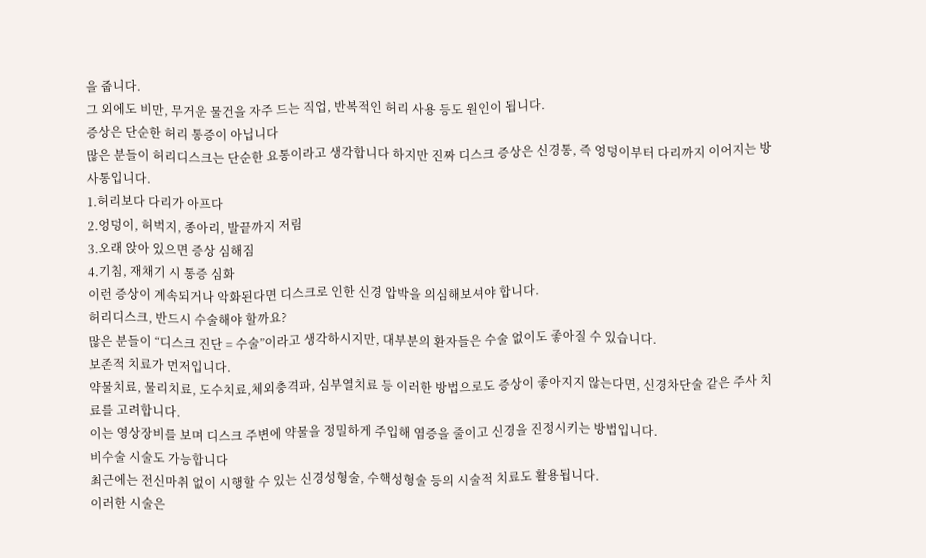을 줍니다.
그 외에도 비만, 무거운 물건을 자주 드는 직업, 반복적인 허리 사용 등도 원인이 됩니다.
증상은 단순한 허리 통증이 아닙니다
많은 분들이 허리디스크는 단순한 요통이라고 생각합니다 하지만 진짜 디스크 증상은 신경통, 즉 엉덩이부터 다리까지 이어지는 방사통입니다.
1.허리보다 다리가 아프다
2.엉덩이, 허벅지, 종아리, 발끝까지 저림
3.오래 앉아 있으면 증상 심해짐
4.기침, 재채기 시 통증 심화
이런 증상이 계속되거나 악화된다면 디스크로 인한 신경 압박을 의심해보셔야 합니다.
허리디스크, 반드시 수술해야 할까요?
많은 분들이 “디스크 진단 = 수술”이라고 생각하시지만, 대부분의 환자들은 수술 없이도 좋아질 수 있습니다.
보존적 치료가 먼저입니다.
약물치료, 물리치료, 도수치료,체외충격파, 심부열치료 등 이러한 방법으로도 증상이 좋아지지 않는다면, 신경차단술 같은 주사 치료를 고려합니다.
이는 영상장비를 보며 디스크 주변에 약물을 정밀하게 주입해 염증을 줄이고 신경을 진정시키는 방법입니다.
비수술 시술도 가능합니다
최근에는 전신마취 없이 시행할 수 있는 신경성형술, 수핵성형술 등의 시술적 치료도 활용됩니다.
이러한 시술은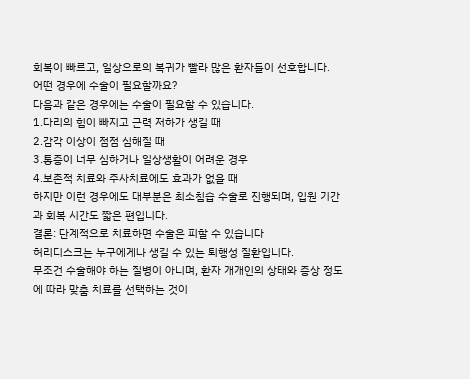회복이 빠르고, 일상으로의 복귀가 빨라 많은 환자들이 선호합니다.
어떤 경우에 수술이 필요할까요?
다음과 같은 경우에는 수술이 필요할 수 있습니다.
1.다리의 힘이 빠지고 근력 저하가 생길 때
2.감각 이상이 점점 심해질 때
3.통증이 너무 심하거나 일상생활이 어려운 경우
4.보존적 치료와 주사치료에도 효과가 없을 때
하지만 이런 경우에도 대부분은 최소침습 수술로 진행되며, 입원 기간과 회복 시간도 짧은 편입니다.
결론: 단계적으로 치료하면 수술은 피할 수 있습니다
허리디스크는 누구에게나 생길 수 있는 퇴행성 질환입니다.
무조건 수술해야 하는 질병이 아니며, 환자 개개인의 상태와 증상 정도에 따라 맞춤 치료를 선택하는 것이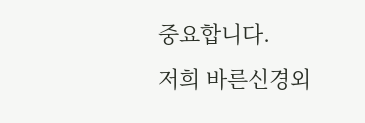중요합니다.
저희 바른신경외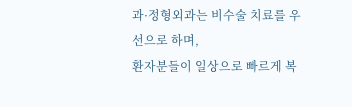과·정형외과는 비수술 치료를 우선으로 하며,
환자분들이 일상으로 빠르게 복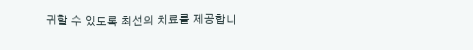귀할 수 있도록 최선의 치료를 제공합니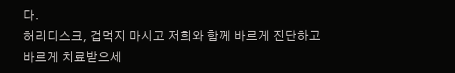다.
허리디스크, 겁먹지 마시고 저희와 함께 바르게 진단하고 바르게 치료받으세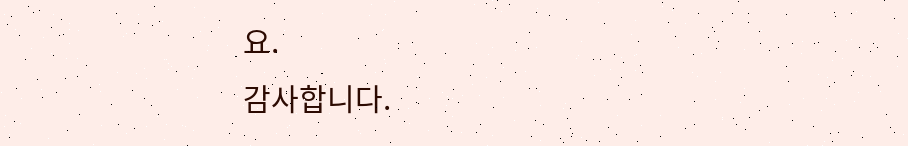요.
감사합니다.